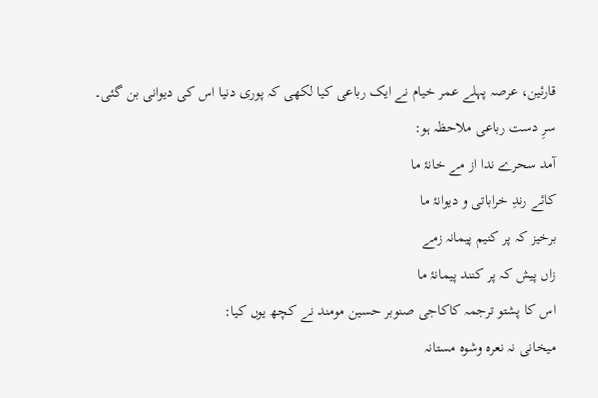قارئین، عرصہ پہلے عمر خیام نے ایک رباعی کیا لکھی کہ پوری دنیا اس کی دیوانی بن گئی۔
سرِ دست رباعی ملاحظہ ہو:
آمد سحرے ندا از مے خانۂ ما
کائے رندِ خراباتی و دیوانۂ ما
برخیز کہ پر کنیم پیمانہ زمے
زاں پیش کہ پر کنند پیمانۂ ما
اس کا پشتو ترجمہ کاکاجی صنوبر حسین مومند نے کچھ یوں کیا:
میخانی نہ نعرہ وشوہ مستانہ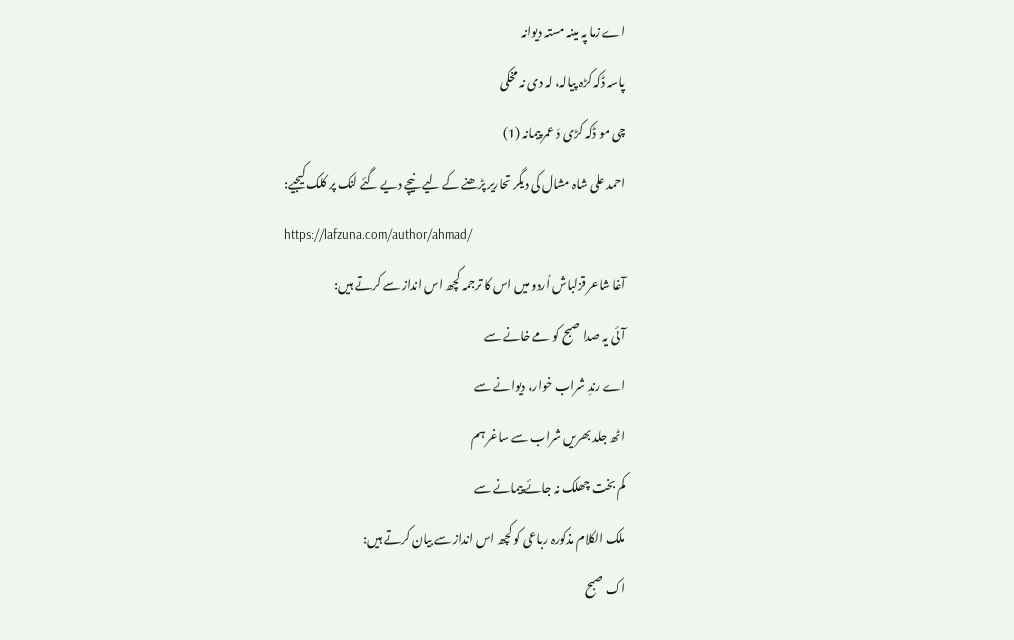اے زما پہ مینہ مستہ دیوانہ
پاسہ ڈکہ کڑہ پیالہ، لہ دی نہ مخکی
چی مو ڈکہ کڑی دَ عمر پیمانہ (1)
احمد علی شاہ مشال کی دیگر تحاریر پڑھنے کے لیے نیچے دیے گئے لنک پر کلک کیجیے:
https://lafzuna.com/author/ahmad/
آغا شاعر قزلباش اُردو میں اس کا ترجمہ کچھ اس انداز سے کرتے ہیں:
آئی یہ صدا صبح کو مے خانے سے
اے رندِ شراب خوار، دیوانے سے
اٹھ جلد بھریں شراب سے ساغر ہم
کم بخت چھلک نہ جائے پیمانے سے
ملک الکلام مذکورہ رباعی کو کچھ اس انداز سے بیان کرتے ہیں:
اک صبح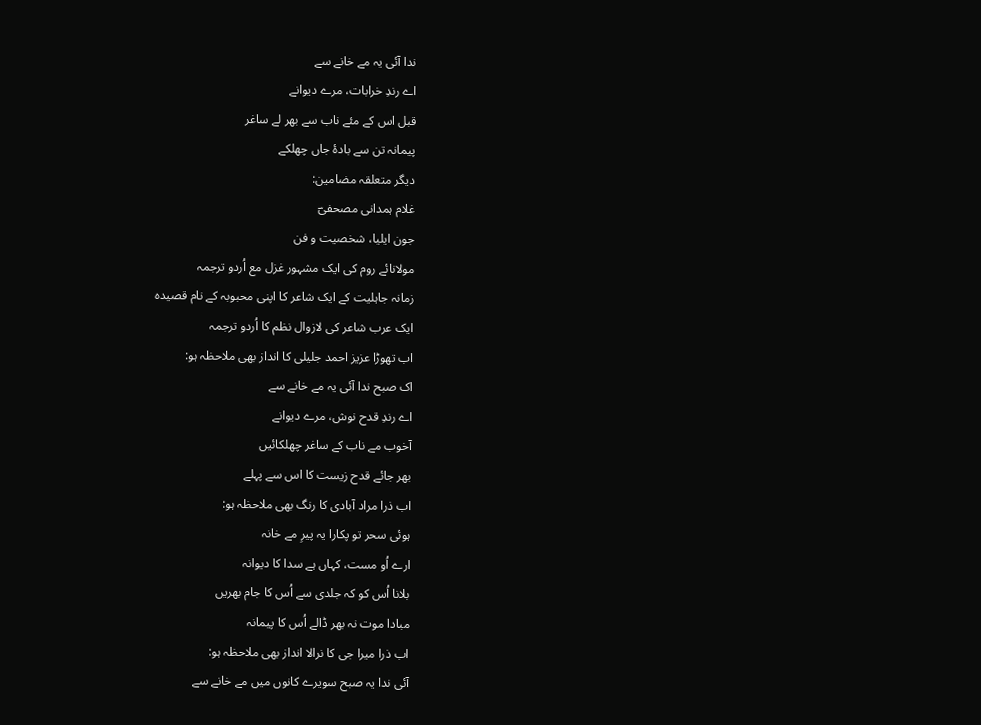ندا آئی یہ مے خانے سے
اے رندِ خرابات، مرے دیوانے
قبل اس کے مئے ناب سے بھر لے ساغر
پیمانہ تن سے بادۂ جاں چھلکے
دیگر متعلقہ مضامین:
غلام ہمدانی مصحفیؔ
جون ایلیا، شخصیت و فن
مولانائے روم کی ایک مشہور غزل مع اُردو ترجمہ
زمانہ جاہلیت کے ایک شاعر کا اپنی محبوبہ کے نام قصیدہ
ایک عرب شاعر کی لازوال نظم کا اُردو ترجمہ
اب تھوڑا عزیز احمد جلیلی کا انداز بھی ملاحظہ ہو:
اک صبح ندا آئی یہ مے خانے سے
اے رندِ قدح نوش، مرے دیوانے
آخوب مے ناب کے ساغر چھلکائیں
بھر جائے قدح زیست کا اس سے پہلے
اب ذرا مراد آبادی کا رنگ بھی ملاحظہ ہو:
ہوئی سحر تو پکارا یہ پیرِ مے خانہ
ارے اُو مست، کہاں ہے سدا کا دیوانہ
بلانا اُس کو کہ جلدی سے اُس کا جام بھریں
مبادا موت نہ بھر ڈالے اُس کا پیمانہ
اب ذرا میرا جی کا نرالا انداز بھی ملاحظہ ہو:
آئی ندا یہ صبح سویرے کانوں میں مے خانے سے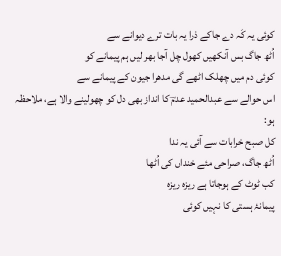کوئی یہ کَہ دے جاکے ذرا یہ بات ترے دیوانے سے
اُٹھ جاگ بس آنکھیں کھول چل آجا بھر لیں ہم پیمانے کو
کوئی دم میں چھلک اٹھے گی مدھرا جیون کے پیمانے سے
اس حوالے سے عبدالحمید عدمؔ کا انداز بھی دل کو چھولینے والا ہے، ملاحظہ ہو:
کل صبح خرابات سے آئی یہ ندا
اُٹھ جاگ، صراحی مئے خنداں کی اُٹھا
کب ٹوٹ کے ہوجاتا ہے ریزہ ریزہ
پیمانۂ ہستی کا نہیں کوئی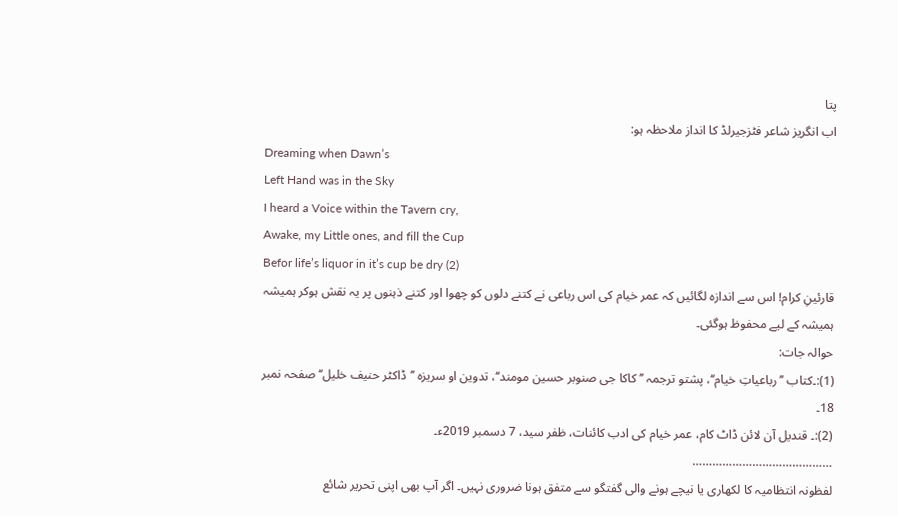پتا
اب انگریز شاعر فٹزجیرلڈ کا انداز ملاحظہ ہو:
Dreaming when Dawn’s
Left Hand was in the Sky
I heard a Voice within the Tavern cry,
Awake, my Little ones, and fill the Cup
Befor life’s liquor in it’s cup be dry (2)
قارئینِ کرام! اس سے اندازہ لگائیں کہ عمر خیام کی اس رباعی نے کتنے دلوں کو چھوا اور کتنے ذہنوں پر یہ نقش ہوکر ہمیشہ ہمیشہ کے لیے محفوظ ہوگئی۔
حوالہ جات:
(1):۔کتاب ’’رباعیاتِ خیام‘‘، پشتو ترجمہ ’’کاکا جی صنوبر حسین مومند‘‘، تدوین او سریزہ ’’ڈاکٹر حنیف خلیل‘‘ صفحہ نمبر 18۔
(2):۔ قندیل آن لائن ڈاٹ کام، عمر خیام کی ادب کائنات، ظفر سید، 7 دسمبر 2019ء۔
……………………………………
لفظونہ انتظامیہ کا لکھاری یا نیچے ہونے والی گفتگو سے متفق ہونا ضروری نہیں۔ اگر آپ بھی اپنی تحریر شائع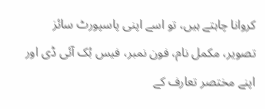کروانا چاہتے ہیں، تو اسے اپنی پاسپورٹ سائز تصویر، مکمل نام، فون نمبر، فیس بُک آئی ڈی اور اپنے مختصر تعارف کے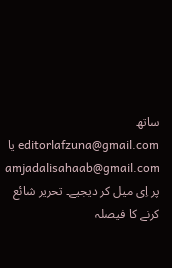ساتھ editorlafzuna@gmail.com یا amjadalisahaab@gmail.com پر اِی میل کر دیجیے۔ تحریر شائع کرنے کا فیصلہ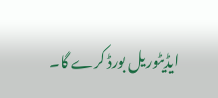ایڈیٹوریل بورڈ کرے گا۔